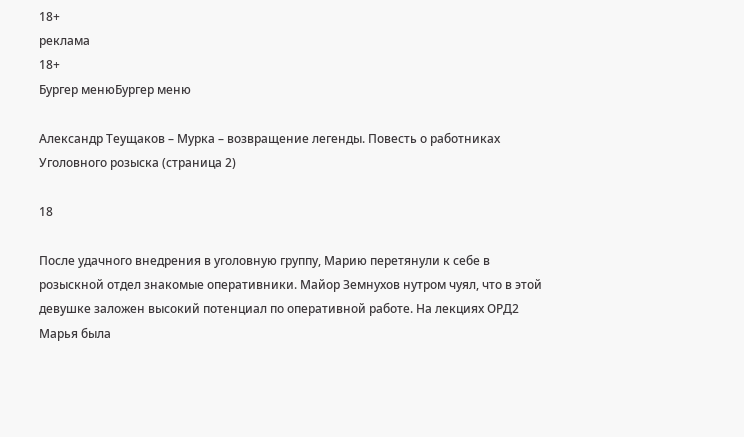18+
реклама
18+
Бургер менюБургер меню

Александр Теущаков – Мурка – возвращение легенды. Повесть о работниках Уголовного розыска (страница 2)

18

После удачного внедрения в уголовную группу, Марию перетянули к себе в розыскной отдел знакомые оперативники. Майор Земнухов нутром чуял, что в этой девушке заложен высокий потенциал по оперативной работе. На лекциях ОРД2 Марья была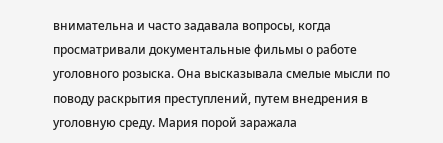внимательна и часто задавала вопросы, когда просматривали документальные фильмы о работе уголовного розыска. Она высказывала смелые мысли по поводу раскрытия преступлений, путем внедрения в уголовную среду. Мария порой заражала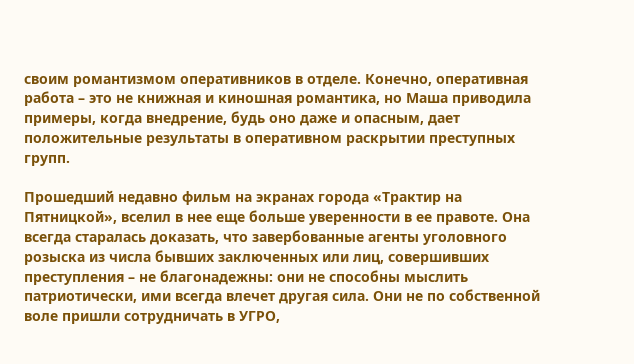своим романтизмом оперативников в отделе. Конечно, оперативная работа – это не книжная и киношная романтика, но Маша приводила примеры, когда внедрение, будь оно даже и опасным, дает положительные результаты в оперативном раскрытии преступных групп.

Прошедший недавно фильм на экранах города «Трактир на Пятницкой», вселил в нее еще больше уверенности в ее правоте. Она всегда старалась доказать, что завербованные агенты уголовного розыска из числа бывших заключенных или лиц, совершивших преступления – не благонадежны: они не способны мыслить патриотически, ими всегда влечет другая сила. Они не по собственной воле пришли сотрудничать в УГРО,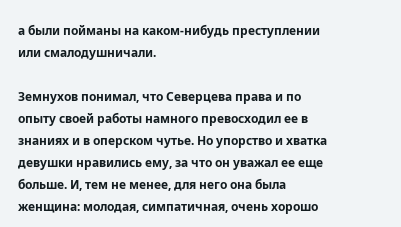а были пойманы на каком-нибудь преступлении или смалодушничали.

Земнухов понимал, что Северцева права и по опыту своей работы намного превосходил ее в знаниях и в оперском чутье. Но упорство и хватка девушки нравились ему, за что он уважал ее еще больше. И, тем не менее, для него она была женщина: молодая, симпатичная, очень хорошо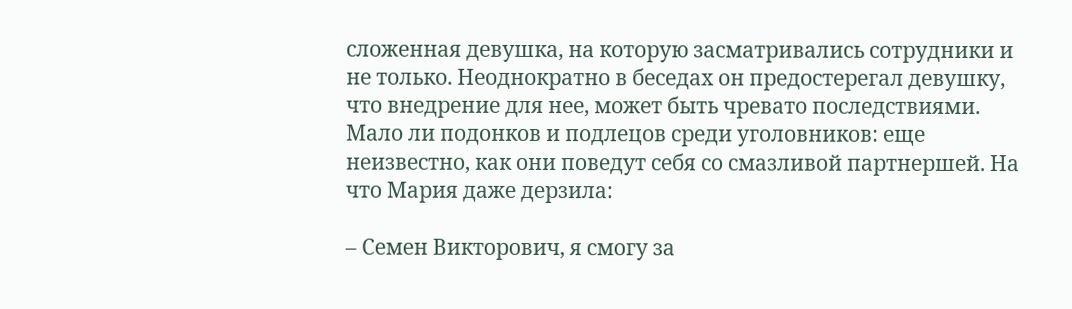сложенная девушка, на которую засматривались сотрудники и не только. Неоднократно в беседах он предостерегал девушку, что внедрение для нее, может быть чревато последствиями. Мало ли подонков и подлецов среди уголовников: еще неизвестно, как они поведут себя со смазливой партнершей. На что Мария даже дерзила:

– Семен Викторович, я смогу за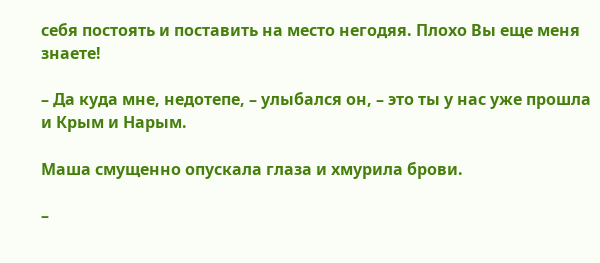себя постоять и поставить на место негодяя. Плохо Вы еще меня знаете!

– Да куда мне, недотепе, – улыбался он, – это ты у нас уже прошла и Крым и Нарым.

Маша смущенно опускала глаза и хмурила брови.

–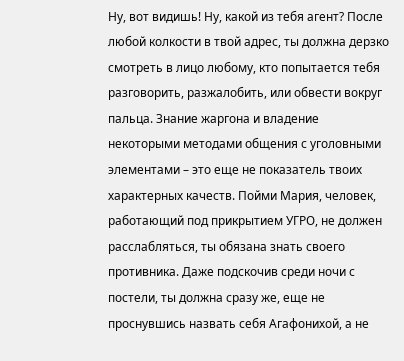Ну, вот видишь! Ну, какой из тебя агент? После любой колкости в твой адрес, ты должна дерзко смотреть в лицо любому, кто попытается тебя разговорить, разжалобить, или обвести вокруг пальца. Знание жаргона и владение некоторыми методами общения с уголовными элементами – это еще не показатель твоих характерных качеств. Пойми Мария, человек, работающий под прикрытием УГРО, не должен расслабляться, ты обязана знать своего противника. Даже подскочив среди ночи с постели, ты должна сразу же, еще не проснувшись назвать себя Агафонихой, а не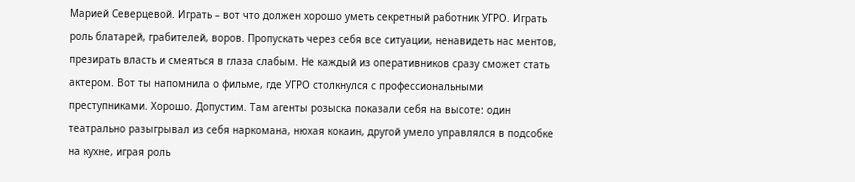Марией Северцевой. Играть – вот что должен хорошо уметь секретный работник УГРО. Играть роль блатарей, грабителей, воров. Пропускать через себя все ситуации, ненавидеть нас ментов, презирать власть и смеяться в глаза слабым. Не каждый из оперативников сразу сможет стать актером. Вот ты напомнила о фильме, где УГРО столкнулся с профессиональными преступниками. Хорошо. Допустим. Там агенты розыска показали себя на высоте: один театрально разыгрывал из себя наркомана, нюхая кокаин, другой умело управлялся в подсобке на кухне, играя роль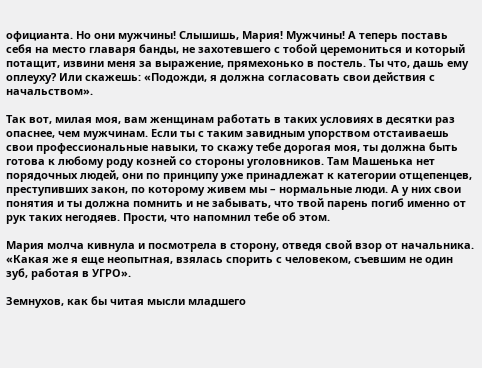официанта. Но они мужчины! Слышишь, Мария! Мужчины! А теперь поставь себя на место главаря банды, не захотевшего с тобой церемониться и который потащит, извини меня за выражение, прямехонько в постель. Ты что, дашь ему оплеуху? Или скажешь: «Подожди, я должна согласовать свои действия с начальством».

Так вот, милая моя, вам женщинам работать в таких условиях в десятки раз опаснее, чем мужчинам. Если ты с таким завидным упорством отстаиваешь свои профессиональные навыки, то скажу тебе дорогая моя, ты должна быть готова к любому роду козней со стороны уголовников. Там Машенька нет порядочных людей, они по принципу уже принадлежат к категории отщепенцев, преступивших закон, по которому живем мы – нормальные люди. А у них свои понятия и ты должна помнить и не забывать, что твой парень погиб именно от рук таких негодяев. Прости, что напомнил тебе об этом.

Мария молча кивнула и посмотрела в сторону, отведя свой взор от начальника. «Какая же я еще неопытная, взялась спорить с человеком, съевшим не один зуб, работая в УГРО».

Земнухов, как бы читая мысли младшего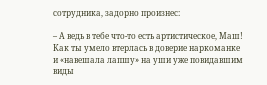сотрудника, задорно произнес:

– А ведь в тебе что-то есть артистическое, Маш! Как ты умело втерлась в доверие наркоманке и «навешала лапшу» на уши уже повидавшим виды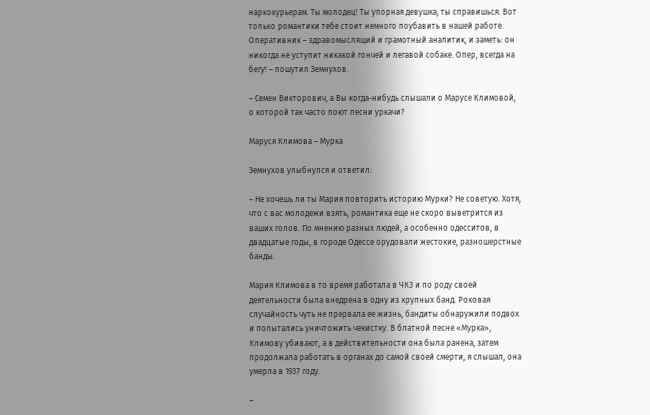наркокурьерам. Ты молодец! Ты упорная девушка, ты справишься. Вот только романтики тебе стоит немного поубавить в нашей работе. Оперативник – здравомыслящий и грамотный аналитик, и заметь: он никогда не уступит никакой гончей и легавой собаке. Опер, всегда на бегу! – пошутил Земнухов.

– Семен Викторович, а Вы когда-нибудь слышали о Марусе Климовой, о которой так часто поют песни уркачи?

Маруся Климова – Мурка

Земнухов улыбнулся и ответил:

– Не хочешь ли ты Мария повторить историю Мурки? Не советую. Хотя, что с вас молодежи взять, романтика еще не скоро выветрится из ваших голов. По мнению разных людей, а особенно одесситов, в двадцатые годы, в городе Одессе орудовали жестокие, разношерстные банды.

Мария Климова в то время работала в ЧК3 и по роду своей деятельности была внедрена в одну из крупных банд. Роковая случайность чуть не прервала ее жизнь, бандиты обнаружили подвох и попытались уничтожить чекистку. В блатной песне «Мурка», Климову убивают, а в действительности она была ранена, затем продолжала работать в органах до самой своей смерти, я слышал, она умерла в 1937 году.

–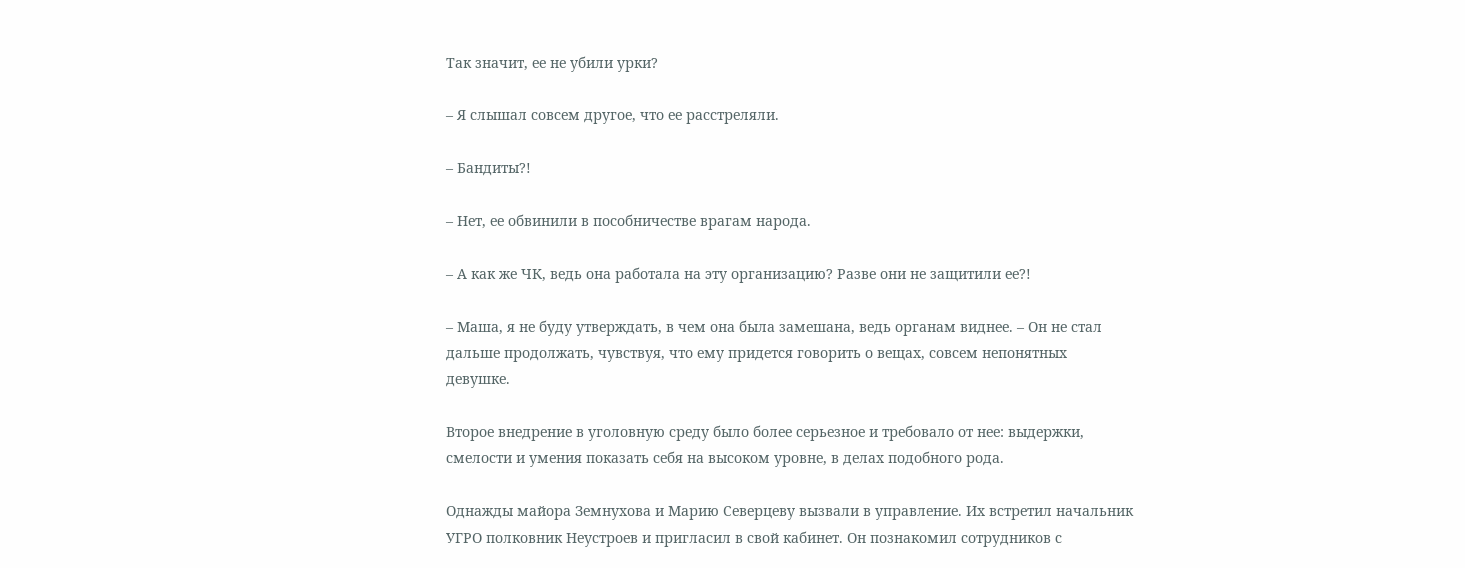Так значит, ее не убили урки?

– Я слышал совсем другое, что ее расстреляли.

– Бандиты?!

– Нет, ее обвинили в пособничестве врагам народа.

– А как же ЧК, ведь она работала на эту организацию? Разве они не защитили ее?!

– Маша, я не буду утверждать, в чем она была замешана, ведь органам виднее. – Он не стал дальше продолжать, чувствуя, что ему придется говорить о вещах, совсем непонятных девушке.

Второе внедрение в уголовную среду было более серьезное и требовало от нее: выдержки, смелости и умения показать себя на высоком уровне, в делах подобного рода.

Однажды майора Земнухова и Марию Северцеву вызвали в управление. Их встретил начальник УГРО полковник Неустроев и пригласил в свой кабинет. Он познакомил сотрудников с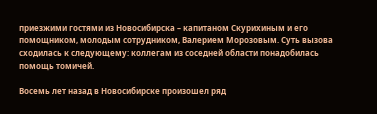приезжими гостями из Новосибирска – капитаном Скурихиным и его помощником, молодым сотрудником, Валерием Морозовым. Суть вызова сходилась к следующему: коллегам из соседней области понадобилась помощь томичей.

Восемь лет назад в Новосибирске произошел ряд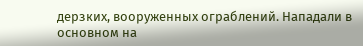дерзких, вооруженных ограблений. Нападали в основном на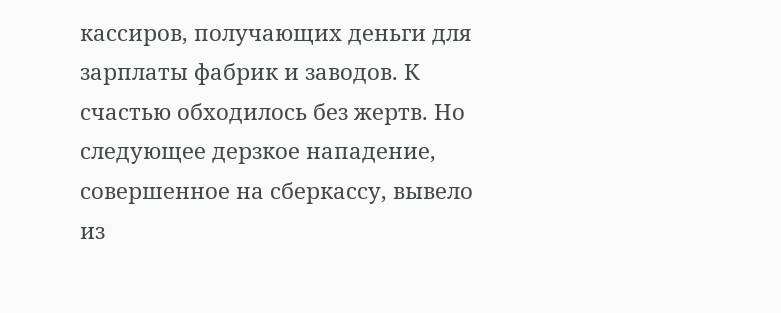кассиров, получающих деньги для зарплаты фабрик и заводов. К счастью обходилось без жертв. Но следующее дерзкое нападение, совершенное на сберкассу, вывело из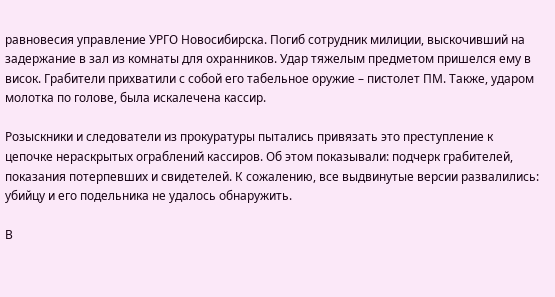равновесия управление УРГО Новосибирска. Погиб сотрудник милиции, выскочивший на задержание в зал из комнаты для охранников. Удар тяжелым предметом пришелся ему в висок. Грабители прихватили с собой его табельное оружие – пистолет ПМ. Также, ударом молотка по голове, была искалечена кассир.

Розыскники и следователи из прокуратуры пытались привязать это преступление к цепочке нераскрытых ограблений кассиров. Об этом показывали: подчерк грабителей, показания потерпевших и свидетелей. К сожалению, все выдвинутые версии развалились: убийцу и его подельника не удалось обнаружить.

В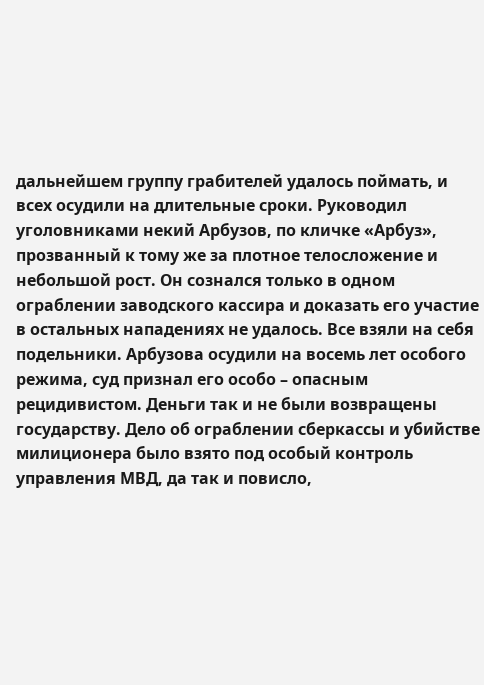дальнейшем группу грабителей удалось поймать, и всех осудили на длительные сроки. Руководил уголовниками некий Арбузов, по кличке «Арбуз», прозванный к тому же за плотное телосложение и небольшой рост. Он сознался только в одном ограблении заводского кассира и доказать его участие в остальных нападениях не удалось. Все взяли на себя подельники. Арбузова осудили на восемь лет особого режима, суд признал его особо – опасным рецидивистом. Деньги так и не были возвращены государству. Дело об ограблении сберкассы и убийстве милиционера было взято под особый контроль управления МВД, да так и повисло,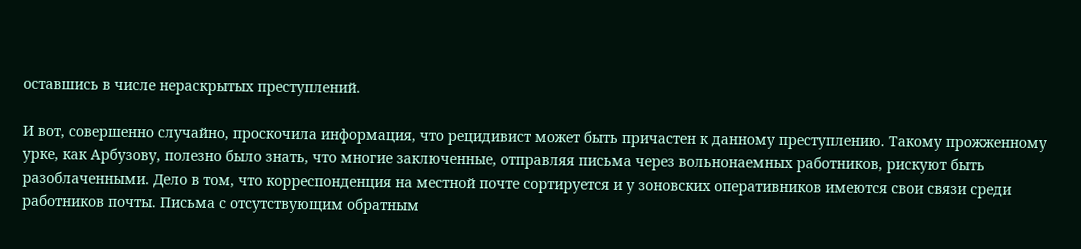оставшись в числе нераскрытых преступлений.

И вот, совершенно случайно, проскочила информация, что рецидивист может быть причастен к данному преступлению. Такому прожженному урке, как Арбузову, полезно было знать, что многие заключенные, отправляя письма через вольнонаемных работников, рискуют быть разоблаченными. Дело в том, что корреспонденция на местной почте сортируется и у зоновских оперативников имеются свои связи среди работников почты. Письма с отсутствующим обратным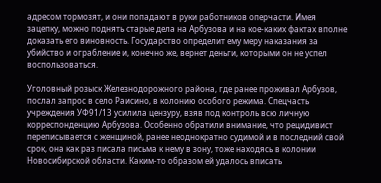адресом тормозят, и они попадают в руки работников оперчасти. Имея зацепку, можно поднять старые дела на Арбузова и на кое-каких фактах вполне доказать его виновность. Государство определит ему меру наказания за убийство и ограбление и, конечно же, вернет деньги, которыми он не успел воспользоваться.

Уголовный розыск Железнодорожного района, где ранее проживал Арбузов, послал запрос в село Раисино, в колонию особого режима. Спецчасть учреждения УФ91/13 усилила цензуру, взяв под контроль всю личную корреспонденцию Арбузова. Особенно обратили внимание, что рецидивист переписывается с женщиной, ранее неоднократно судимой и в последний свой срок, она как раз писала письма к нему в зону, тоже находясь в колонии Новосибирской области. Каким-то образом ей удалось вписать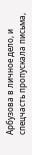Арбузова в личное дело, и спецчасть пропускала письма,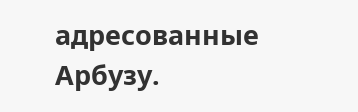адресованные Арбузу.